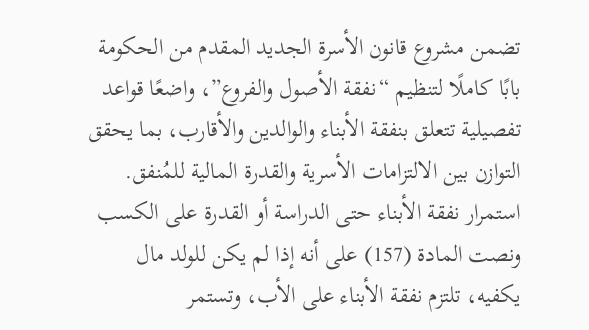تضمن مشروع قانون الأسرة الجديد المقدم من الحكومة بابًا كاملًا لتنظيم “نفقة الأصول والفروع”، واضعًا قواعد تفصيلية تتعلق بنفقة الأبناء والوالدين والأقارب، بما يحقق التوازن بين الالتزامات الأسرية والقدرة المالية للمُنفق.
استمرار نفقة الأبناء حتى الدراسة أو القدرة على الكسب
ونصت المادة (157) على أنه إذا لم يكن للولد مال يكفيه، تلتزم نفقة الأبناء على الأب، وتستمر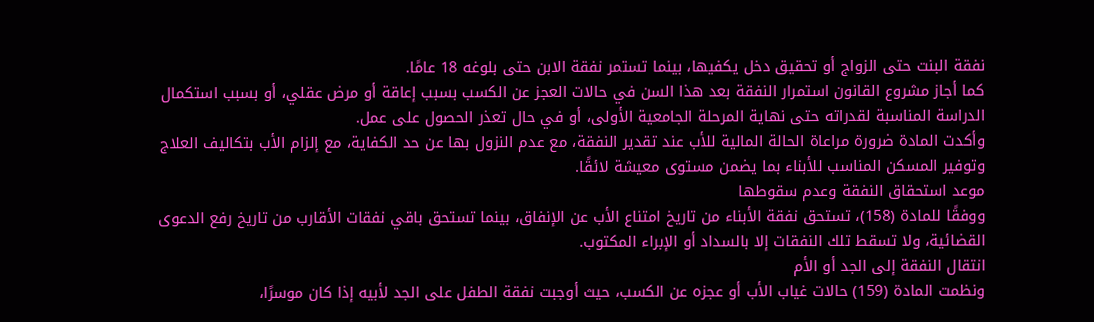نفقة البنت حتى الزواج أو تحقيق دخل يكفيها، بينما تستمر نفقة الابن حتى بلوغه 18 عامًا.
كما أجاز مشروع القانون استمرار النفقة بعد هذا السن في حالات العجز عن الكسب بسبب إعاقة أو مرض عقلي، أو بسبب استكمال الدراسة المناسبة لقدراته حتى نهاية المرحلة الجامعية الأولى، أو في حال تعذر الحصول على عمل.
وأكدت المادة ضرورة مراعاة الحالة المالية للأب عند تقدير النفقة، مع عدم النزول بها عن حد الكفاية، مع إلزام الأب بتكاليف العلاج وتوفير المسكن المناسب للأبناء بما يضمن مستوى معيشة لائقًا.
موعد استحقاق النفقة وعدم سقوطها
ووفقًا للمادة (158)، تستحق نفقة الأبناء من تاريخ امتناع الأب عن الإنفاق، بينما تستحق باقي نفقات الأقارب من تاريخ رفع الدعوى القضائية، ولا تسقط تلك النفقات إلا بالسداد أو الإبراء المكتوب.
انتقال النفقة إلى الجد أو الأم
ونظمت المادة (159) حالات غياب الأب أو عجزه عن الكسب، حيث أوجبت نفقة الطفل على الجد لأبيه إذا كان موسرًا،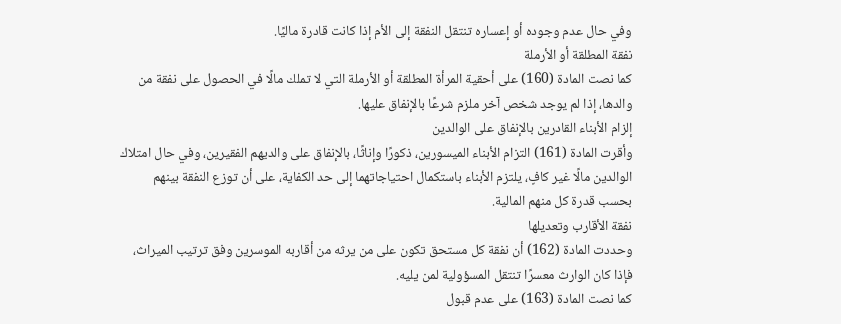وفي حال عدم وجوده أو إعساره تنتقل النفقة إلى الأم إذا كانت قادرة ماليًا.
نفقة المطلقة أو الأرملة
كما نصت المادة (160) على أحقية المرأة المطلقة أو الأرملة التي لا تملك مالًا في الحصول على نفقة من والدها، إذا لم يوجد شخص آخر ملزم شرعًا بالإنفاق عليها.
إلزام الأبناء القادرين بالإنفاق على الوالدين
وأقرت المادة (161) التزام الأبناء الميسورين، ذكورًا وإناثًا، بالإنفاق على والديهم الفقيرين، وفي حال امتلاك الوالدين مالًا غير كافٍ، يلتزم الأبناء باستكمال احتياجاتهما إلى حد الكفاية، على أن توزع النفقة بينهم بحسب قدرة كل منهم المالية.
نفقة الأقارب وتعديلها
وحددت المادة (162) أن نفقة كل مستحق تكون على من يرثه من أقاربه الموسرين وفق ترتيب الميراث، فإذا كان الوارث معسرًا تنتقل المسؤولية لمن يليه.
كما نصت المادة (163) على عدم قبول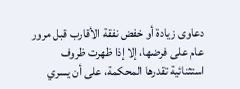دعاوى زيادة أو خفض نفقة الأقارب قبل مرور عام على فرضها، إلا إذا ظهرت ظروف استثنائية تقدرها المحكمة، على أن يسري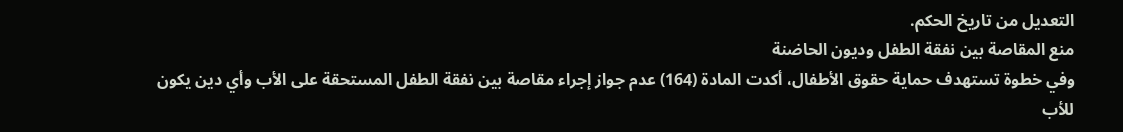التعديل من تاريخ الحكم.
منع المقاصة بين نفقة الطفل وديون الحاضنة
وفي خطوة تستهدف حماية حقوق الأطفال، أكدت المادة (164) عدم جواز إجراء مقاصة بين نفقة الطفل المستحقة على الأب وأي دين يكون للأب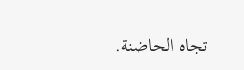تجاه الحاضنة.